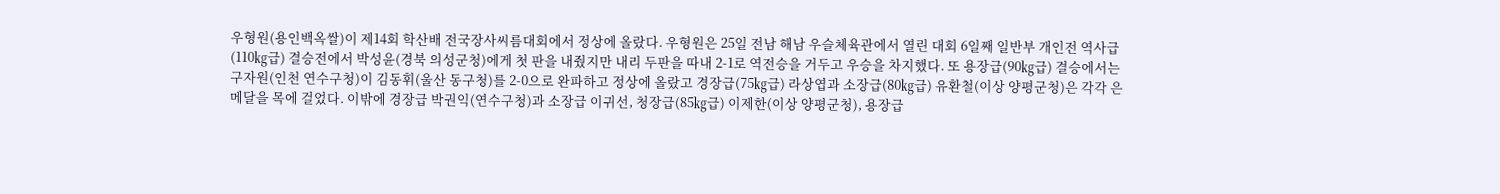우형원(용인백옥쌀)이 제14회 학산배 전국장사씨름대회에서 정상에 올랐다. 우형원은 25일 전남 해남 우슬체육관에서 열린 대회 6일째 일반부 개인전 역사급(110㎏급) 결승전에서 박성윤(경북 의성군청)에게 첫 판을 내줬지만 내리 두판을 따내 2-1로 역전승을 거두고 우승을 차지했다. 또 용장급(90㎏급) 결승에서는 구자원(인천 연수구청)이 김동휘(울산 동구청)를 2-0으로 완파하고 정상에 올랐고 경장급(75㎏급) 라상엽과 소장급(80㎏급) 유환철(이상 양평군청)은 각각 은메달을 목에 걸었다. 이밖에 경장급 박권익(연수구청)과 소장급 이귀선, 청장급(85㎏급) 이제한(이상 양평군청), 용장급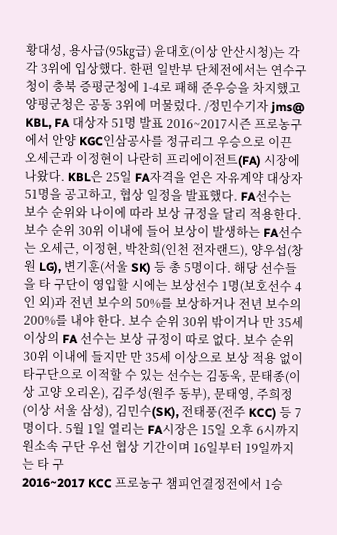황대성, 용사급(95㎏급) 윤대호(이상 안산시청)는 각각 3위에 입상했다. 한편 일반부 단체전에서는 연수구청이 충북 증평군청에 1-4로 패해 준우승을 차지했고 양평군청은 공동 3위에 머물렀다. /정민수기자 jms@
KBL, FA 대상자 51명 발표 2016~2017시즌 프로농구에서 안양 KGC인삼공사를 정규리그 우승으로 이끈 오세근과 이정현이 나란히 프리에이전트(FA) 시장에 나왔다. KBL은 25일 FA자격을 얻은 자유계약 대상자 51명을 공고하고, 협상 일정을 발표했다. FA선수는 보수 순위와 나이에 따라 보상 규정을 달리 적용한다. 보수 순위 30위 이내에 들어 보상이 발생하는 FA선수는 오세근, 이정현, 박찬희(인천 전자랜드), 양우섭(창원 LG), 변기훈(서울 SK) 등 총 5명이다. 해당 선수들을 타 구단이 영입할 시에는 보상선수 1명(보호선수 4인 외)과 전년 보수의 50%를 보상하거나 전년 보수의 200%를 내야 한다. 보수 순위 30위 밖이거나 만 35세 이상의 FA 선수는 보상 규정이 따로 없다. 보수 순위 30위 이내에 들지만 만 35세 이상으로 보상 적용 없이 타구단으로 이적할 수 있는 선수는 김동욱, 문태종(이상 고양 오리온), 김주성(원주 동부), 문태영, 주희정(이상 서울 삼성), 김민수(SK), 전태풍(전주 KCC) 등 7명이다. 5월 1일 열리는 FA시장은 15일 오후 6시까지 원소속 구단 우선 협상 기간이며 16일부터 19일까지는 타 구
2016~2017 KCC 프로농구 챔피언결정전에서 1승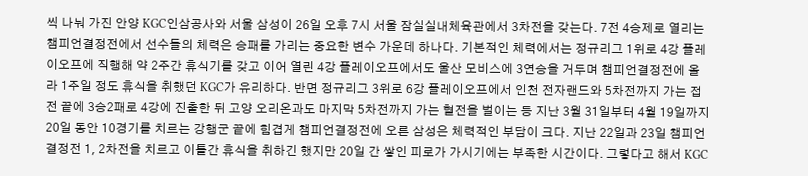씩 나눠 가진 안양 KGC인삼공사와 서울 삼성이 26일 오후 7시 서울 잠실실내체육관에서 3차전을 갖는다. 7전 4승제로 열리는 챔피언결정전에서 선수들의 체력은 승패를 가리는 중요한 변수 가운데 하나다. 기본적인 체력에서는 정규리그 1위로 4강 플레이오프에 직행해 약 2주간 휴식기를 갖고 이어 열린 4강 플레이오프에서도 울산 모비스에 3연승을 거두며 챔피언결정전에 올라 1주일 정도 휴식을 취했던 KGC가 유리하다. 반면 정규리그 3위로 6강 플레이오프에서 인천 전자랜드와 5차전까지 가는 접전 끝에 3승2패로 4강에 진출한 뒤 고양 오리온과도 마지막 5차전까지 가는 혈전을 벌이는 등 지난 3월 31일부터 4월 19일까지 20일 동안 10경기를 치르는 강행군 끝에 힘겹게 챔피언결정전에 오른 삼성은 체력적인 부담이 크다. 지난 22일과 23일 챔피언결정전 1, 2차전을 치르고 이틀간 휴식을 취하긴 했지만 20일 간 쌓인 피로가 가시기에는 부족한 시간이다. 그렇다고 해서 KGC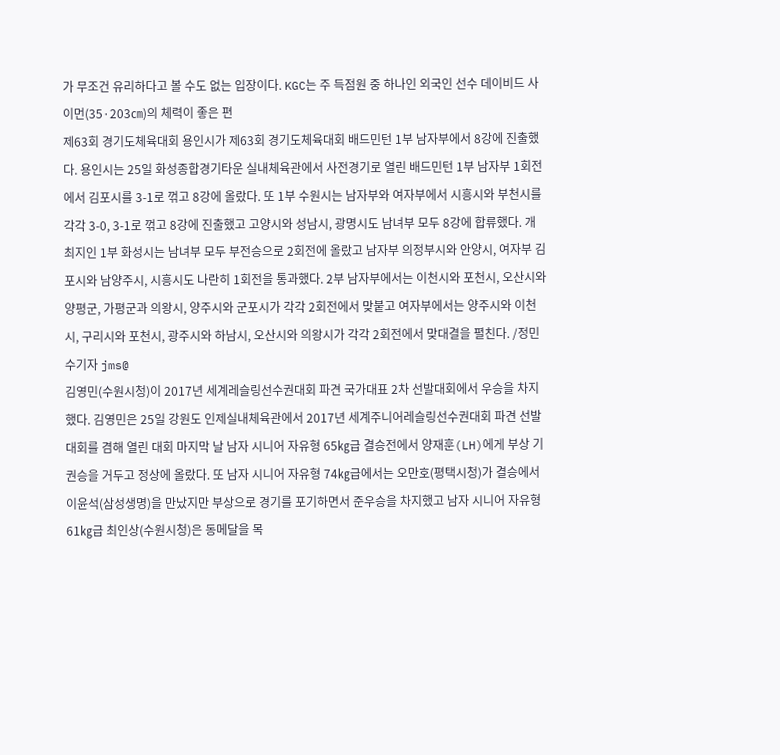가 무조건 유리하다고 볼 수도 없는 입장이다. KGC는 주 득점원 중 하나인 외국인 선수 데이비드 사이먼(35·203㎝)의 체력이 좋은 편
제63회 경기도체육대회 용인시가 제63회 경기도체육대회 배드민턴 1부 남자부에서 8강에 진출했다. 용인시는 25일 화성종합경기타운 실내체육관에서 사전경기로 열린 배드민턴 1부 남자부 1회전에서 김포시를 3-1로 꺾고 8강에 올랐다. 또 1부 수원시는 남자부와 여자부에서 시흥시와 부천시를 각각 3-0, 3-1로 꺾고 8강에 진출했고 고양시와 성남시, 광명시도 남녀부 모두 8강에 합류했다. 개최지인 1부 화성시는 남녀부 모두 부전승으로 2회전에 올랐고 남자부 의정부시와 안양시, 여자부 김포시와 남양주시, 시흥시도 나란히 1회전을 통과했다. 2부 남자부에서는 이천시와 포천시, 오산시와 양평군, 가평군과 의왕시, 양주시와 군포시가 각각 2회전에서 맞붙고 여자부에서는 양주시와 이천시, 구리시와 포천시, 광주시와 하남시, 오산시와 의왕시가 각각 2회전에서 맞대결을 펼친다. /정민수기자 jms@
김영민(수원시청)이 2017년 세계레슬링선수권대회 파견 국가대표 2차 선발대회에서 우승을 차지했다. 김영민은 25일 강원도 인제실내체육관에서 2017년 세계주니어레슬링선수권대회 파견 선발대회를 겸해 열린 대회 마지막 날 남자 시니어 자유형 65㎏급 결승전에서 양재훈(LH)에게 부상 기권승을 거두고 정상에 올랐다. 또 남자 시니어 자유형 74㎏급에서는 오만호(평택시청)가 결승에서 이윤석(삼성생명)을 만났지만 부상으로 경기를 포기하면서 준우승을 차지했고 남자 시니어 자유형 61㎏급 최인상(수원시청)은 동메달을 목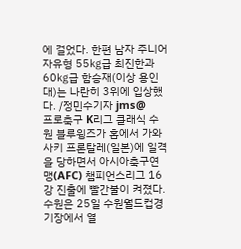에 걸었다. 한편 남자 주니어 자유형 55㎏급 최진한과 60㎏급 함승재(이상 용인대)는 나란히 3위에 입상했다. /정민수기자 jms@
프로축구 K리그 클래식 수원 블루윙즈가 홈에서 가와사키 프론탈레(일본)에 일격을 당하면서 아시아축구연맹(AFC) 챔피언스리그 16강 진출에 빨간불이 켜졌다. 수원은 25일 수원월드컵경기장에서 열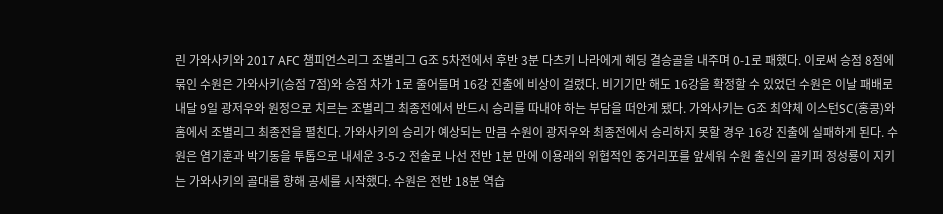린 가와사키와 2017 AFC 챔피언스리그 조별리그 G조 5차전에서 후반 3분 다츠키 나라에게 헤딩 결승골을 내주며 0-1로 패했다. 이로써 승점 8점에 묶인 수원은 가와사키(승점 7점)와 승점 차가 1로 줄어들며 16강 진출에 비상이 걸렸다. 비기기만 해도 16강을 확정할 수 있었던 수원은 이날 패배로 내달 9일 광저우와 원정으로 치르는 조별리그 최종전에서 반드시 승리를 따내야 하는 부담을 떠안게 됐다. 가와사키는 G조 최약체 이스턴SC(홍콩)와 홈에서 조별리그 최종전을 펼친다. 가와사키의 승리가 예상되는 만큼 수원이 광저우와 최종전에서 승리하지 못할 경우 16강 진출에 실패하게 된다. 수원은 염기훈과 박기동을 투톱으로 내세운 3-5-2 전술로 나선 전반 1분 만에 이용래의 위협적인 중거리포를 앞세워 수원 출신의 골키퍼 정성룡이 지키는 가와사키의 골대를 향해 공세를 시작했다. 수원은 전반 18분 역습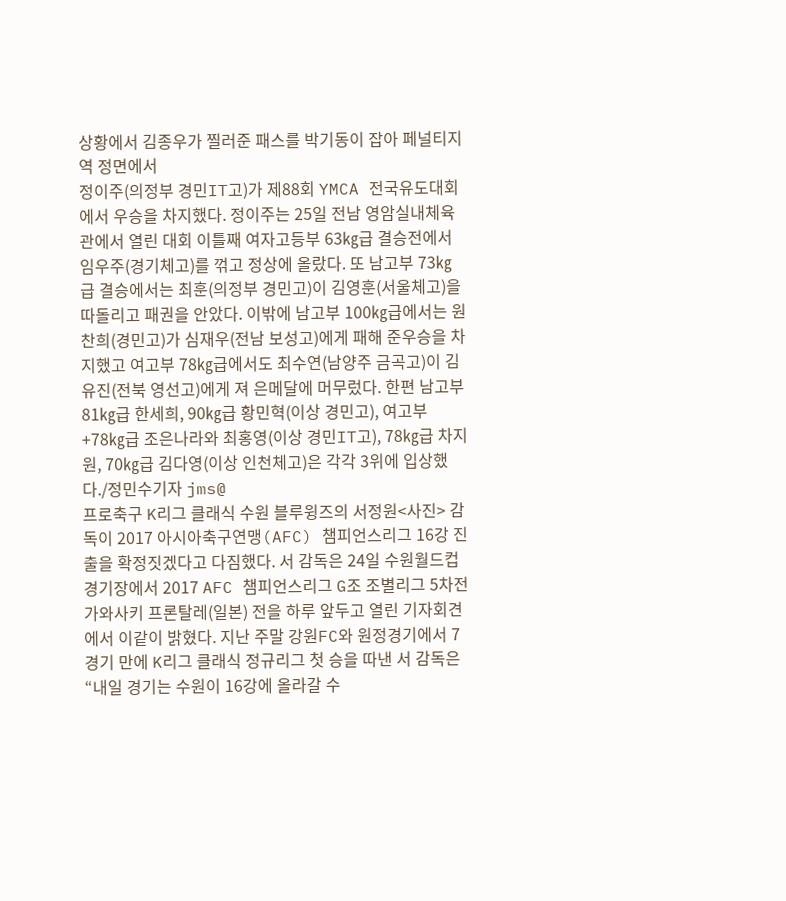상황에서 김종우가 찔러준 패스를 박기동이 잡아 페널티지역 정면에서
정이주(의정부 경민IT고)가 제88회 YMCA 전국유도대회에서 우승을 차지했다. 정이주는 25일 전남 영암실내체육관에서 열린 대회 이틀째 여자고등부 63㎏급 결승전에서 임우주(경기체고)를 꺾고 정상에 올랐다. 또 남고부 73㎏급 결승에서는 최훈(의정부 경민고)이 김영훈(서울체고)을 따돌리고 패권을 안았다. 이밖에 남고부 100㎏급에서는 원찬희(경민고)가 심재우(전남 보성고)에게 패해 준우승을 차지했고 여고부 78㎏급에서도 최수연(남양주 금곡고)이 김유진(전북 영선고)에게 져 은메달에 머무렀다. 한편 남고부 81㎏급 한세희, 90㎏급 황민혁(이상 경민고), 여고부 +78㎏급 조은나라와 최홍영(이상 경민IT고), 78㎏급 차지원, 70㎏급 김다영(이상 인천체고)은 각각 3위에 입상했다./정민수기자 jms@
프로축구 K리그 클래식 수원 블루윙즈의 서정원<사진> 감독이 2017 아시아축구연맹(AFC) 챔피언스리그 16강 진출을 확정짓겠다고 다짐했다. 서 감독은 24일 수원월드컵경기장에서 2017 AFC 챔피언스리그 G조 조별리그 5차전 가와사키 프론탈레(일본) 전을 하루 앞두고 열린 기자회견에서 이같이 밝혔다. 지난 주말 강원FC와 원정경기에서 7경기 만에 K리그 클래식 정규리그 첫 승을 따낸 서 감독은 “내일 경기는 수원이 16강에 올라갈 수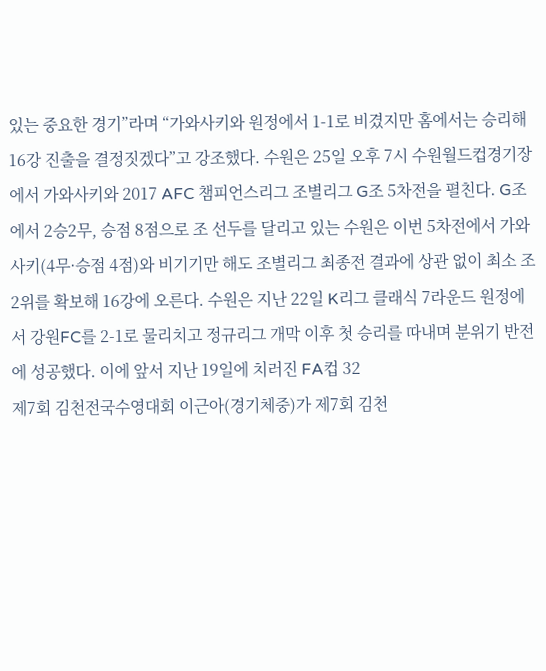있는 중요한 경기”라며 “가와사키와 원정에서 1-1로 비겼지만 홈에서는 승리해 16강 진출을 결정짓겠다”고 강조했다. 수원은 25일 오후 7시 수원월드컵경기장에서 가와사키와 2017 AFC 챔피언스리그 조별리그 G조 5차전을 펼친다. G조에서 2승2무, 승점 8점으로 조 선두를 달리고 있는 수원은 이번 5차전에서 가와사키(4무·승점 4점)와 비기기만 해도 조별리그 최종전 결과에 상관 없이 최소 조 2위를 확보해 16강에 오른다. 수원은 지난 22일 K리그 클래식 7라운드 원정에서 강원FC를 2-1로 물리치고 정규리그 개막 이후 첫 승리를 따내며 분위기 반전에 성공했다. 이에 앞서 지난 19일에 치러진 FA컵 32
제7회 김천전국수영대회 이근아(경기체중)가 제7회 김천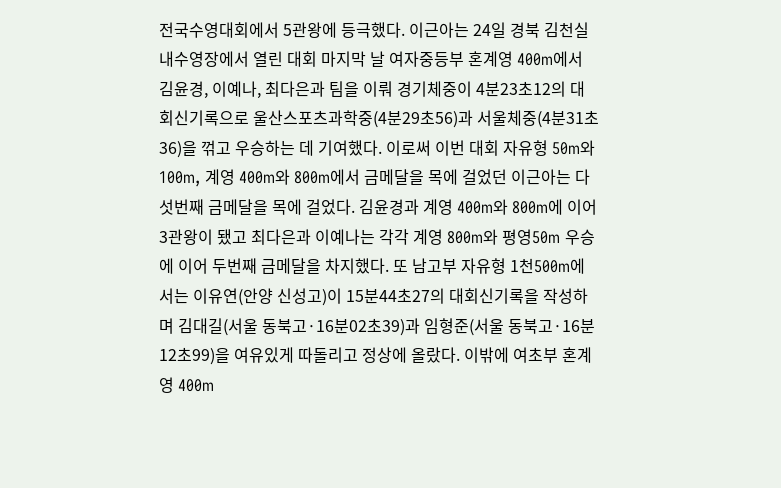전국수영대회에서 5관왕에 등극했다. 이근아는 24일 경북 김천실내수영장에서 열린 대회 마지막 날 여자중등부 혼계영 400m에서 김윤경, 이예나, 최다은과 팀을 이뤄 경기체중이 4분23초12의 대회신기록으로 울산스포츠과학중(4분29초56)과 서울체중(4분31초36)을 꺾고 우승하는 데 기여했다. 이로써 이번 대회 자유형 50m와 100m, 계영 400m와 800m에서 금메달을 목에 걸었던 이근아는 다섯번째 금메달을 목에 걸었다. 김윤경과 계영 400m와 800m에 이어 3관왕이 됐고 최다은과 이예나는 각각 계영 800m와 평영50m 우승에 이어 두번째 금메달을 차지했다. 또 남고부 자유형 1천500m에서는 이유연(안양 신성고)이 15분44초27의 대회신기록을 작성하며 김대길(서울 동북고·16분02초39)과 임형준(서울 동북고·16분12초99)을 여유있게 따돌리고 정상에 올랐다. 이밖에 여초부 혼계영 400m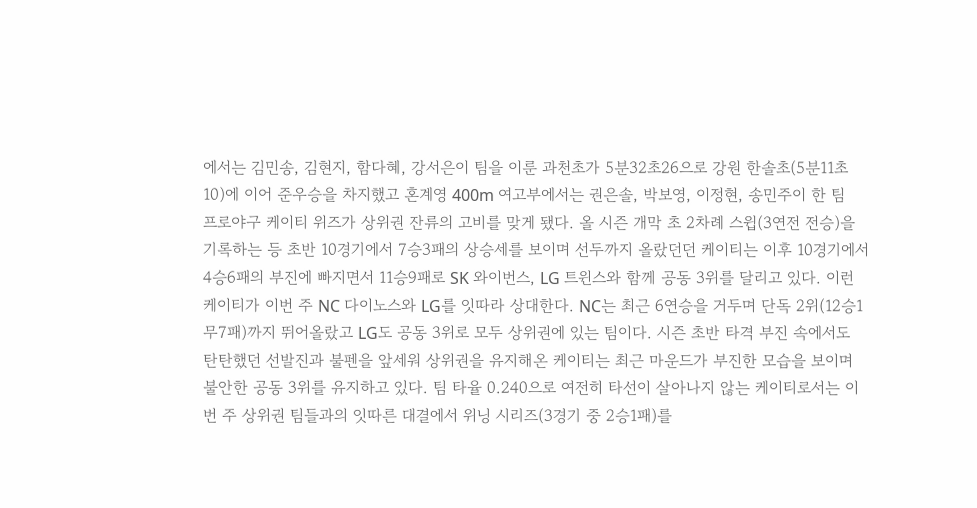에서는 김민송, 김현지, 함다혜, 강서은이 팀을 이룬 과천초가 5분32초26으로 강원 한솔초(5분11초10)에 이어 준우승을 차지했고 혼계영 400m 여고부에서는 권은솔, 박보영, 이정현, 송민주이 한 팀
프로야구 케이티 위즈가 상위권 잔류의 고비를 맞게 됐다. 올 시즌 개막 초 2차례 스윕(3연전 전승)을 기록하는 등 초반 10경기에서 7승3패의 상승세를 보이며 선두까지 올랐던던 케이티는 이후 10경기에서 4승6패의 부진에 빠지면서 11승9패로 SK 와이번스, LG 트윈스와 함께 공동 3위를 달리고 있다. 이런 케이티가 이번 주 NC 다이노스와 LG를 잇따라 상대한다. NC는 최근 6연승을 거두며 단독 2위(12승1무7패)까지 뛰어올랐고 LG도 공동 3위로 모두 상위권에 있는 팀이다. 시즌 초반 타격 부진 속에서도 탄탄했던 선발진과 불펜을 앞세워 상위권을 유지해온 케이티는 최근 마운드가 부진한 모습을 보이며 불안한 공동 3위를 유지하고 있다. 팀 타율 0.240으로 여전히 타선이 살아나지 않는 케이티로서는 이번 주 상위권 팀들과의 잇따른 대결에서 위닝 시리즈(3경기 중 2승1패)를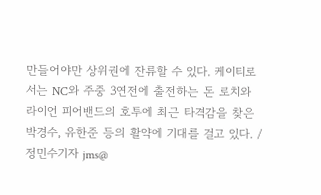만들어야만 상위권에 잔류할 수 있다. 케이티로서는 NC와 주중 3연전에 출전하는 돈 로치와 라이언 피어밴드의 호투에 최근 타격감을 찾은 박경수, 유한준 등의 활약에 기대를 걸고 있다. /정민수기자 jms@